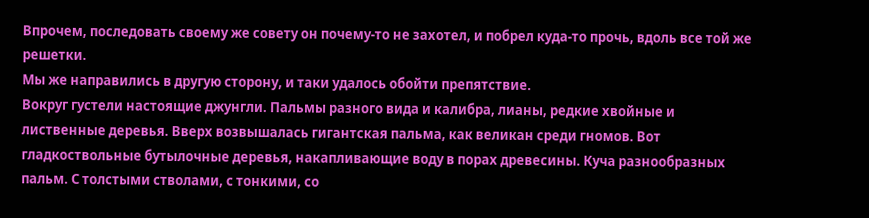Впрочем, последовать своему же совету он почему-то не захотел, и побрел куда-то прочь, вдоль все той же решетки.
Мы же направились в другую сторону, и таки удалось обойти препятствие.
Вокруг густели настоящие джунгли. Пальмы разного вида и калибра, лианы, редкие хвойные и лиственные деревья. Вверх возвышалась гигантская пальма, как великан среди гномов. Вот гладкоствольные бутылочные деревья, накапливающие воду в порах древесины. Куча разнообразных пальм. С толстыми стволами, с тонкими, со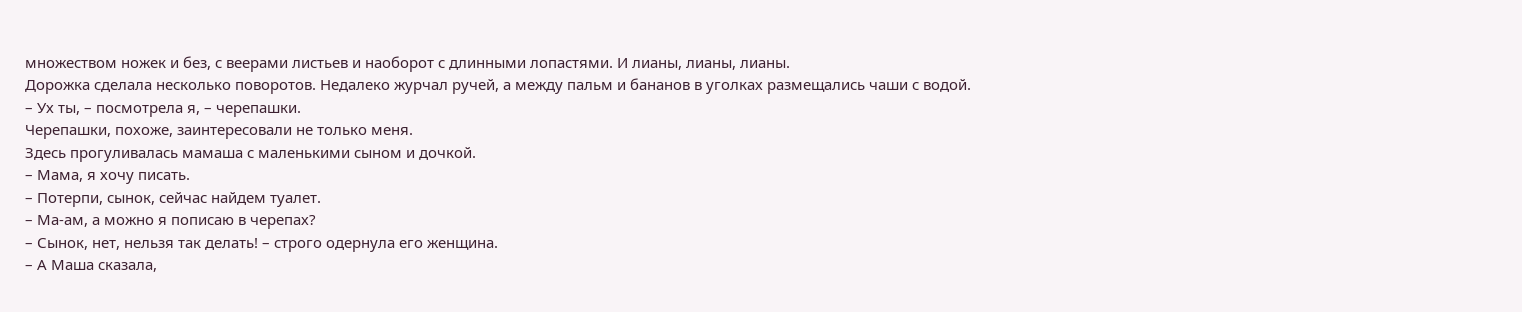множеством ножек и без, с веерами листьев и наоборот с длинными лопастями. И лианы, лианы, лианы.
Дорожка сделала несколько поворотов. Недалеко журчал ручей, а между пальм и бананов в уголках размещались чаши с водой.
– Ух ты, – посмотрела я, – черепашки.
Черепашки, похоже, заинтересовали не только меня.
Здесь прогуливалась мамаша с маленькими сыном и дочкой.
– Мама, я хочу писать.
– Потерпи, сынок, сейчас найдем туалет.
– Ма-ам, а можно я пописаю в черепах?
– Сынок, нет, нельзя так делать! – строго одернула его женщина.
– А Маша сказала,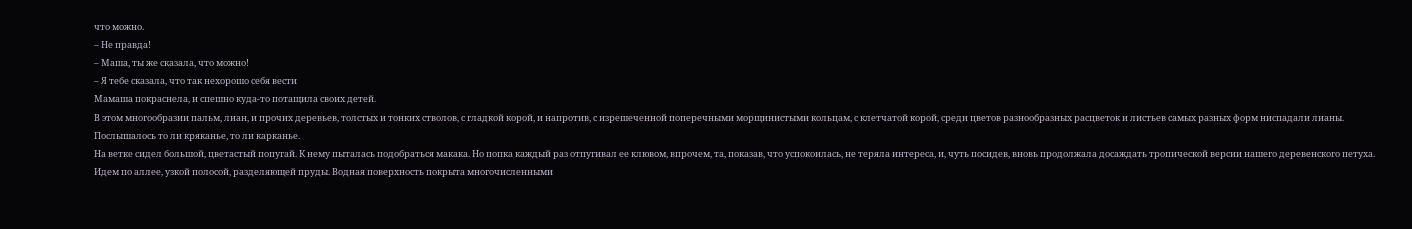что можно.
– Не правда!
– Маша, ты же сказала, что можно!
– Я тебе сказала, что так нехорошо себя вести
Мамаша покраснела, и спешно куда-то потащила своих детей.
В этом многообразии пальм, лиан, и прочих деревьев, толстых и тонких стволов, с гладкой корой, и напротив, с изрешеченной поперечными морщинистыми кольцам, с клетчатой корой, среди цветов разнообразных расцветок и листьев самых разных форм ниспадали лианы.
Послышалось то ли кряканье, то ли карканье.
На ветке сидел большой, цветастый попугай. К нему пыталась подобраться макака. Но попка каждый раз отпугивал ее клювом, впрочем, та, показав, что успокоилась, не теряла интереса, и, чуть посидев, вновь продолжала досаждать тропической версии нашего деревенского петуха.
Идем по аллее, узкой полосой, разделяющей пруды. Водная поверхность покрыта многочисленными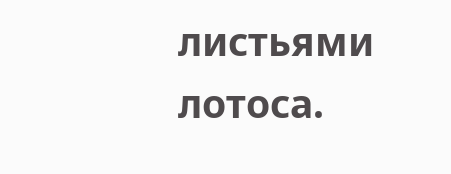листьями лотоса.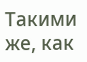Такими же, как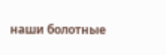наши болотные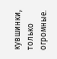кувшинки, только огромные.